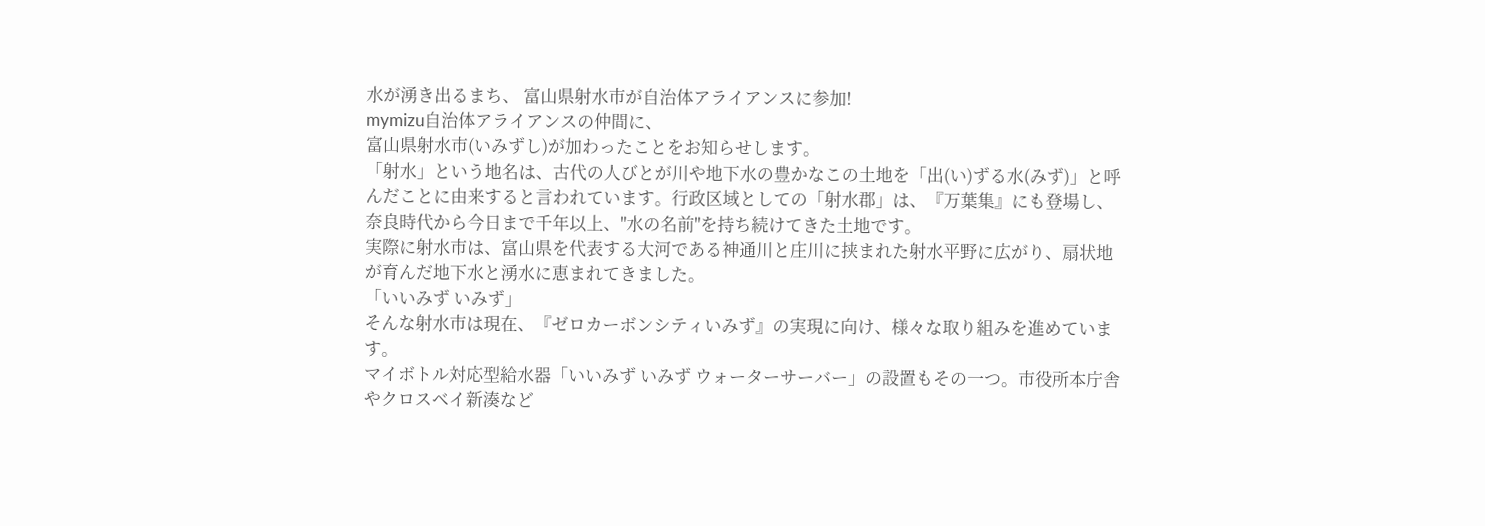水が湧き出るまち、 富山県射水市が自治体アライアンスに参加!
mymizu自治体アライアンスの仲間に、
富山県射水市(いみずし)が加わったことをお知らせします。
「射水」という地名は、古代の人びとが川や地下水の豊かなこの土地を「出(い)ずる水(みず)」と呼んだことに由来すると言われています。行政区域としての「射水郡」は、『万葉集』にも登場し、奈良時代から今日まで千年以上、"水の名前"を持ち続けてきた土地です。
実際に射水市は、富山県を代表する大河である神通川と庄川に挟まれた射水平野に広がり、扇状地が育んだ地下水と湧水に恵まれてきました。
「いいみず いみず」
そんな射水市は現在、『ゼロカーボンシティいみず』の実現に向け、様々な取り組みを進めています。
マイボトル対応型給水器「いいみず いみず ウォーターサーバー」の設置もその一つ。市役所本庁舎やクロスベイ新湊など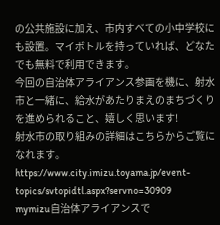の公共施設に加え、市内すべての小中学校にも設置。マイボトルを持っていれば、どなたでも無料で利用できます。
今回の自治体アライアンス参画を機に、射水市と一緒に、給水があたりまえのまちづくりを進められること、嬉しく思います!
射水市の取り組みの詳細はこちらからご覧になれます。
https://www.city.imizu.toyama.jp/event-topics/svtopidtl.aspx?servno=30909
mymizu自治体アライアンスで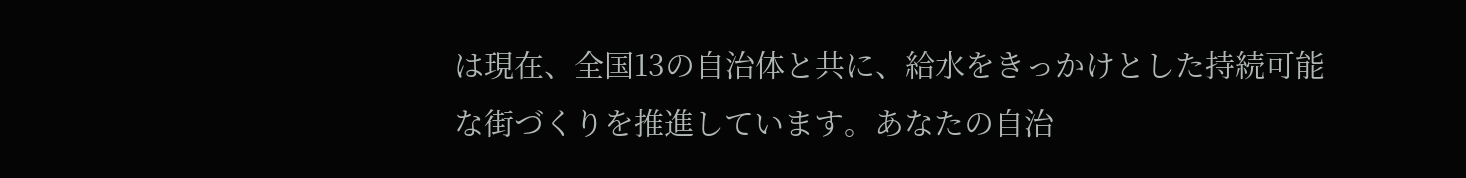は現在、全国13の自治体と共に、給水をきっかけとした持続可能な街づくりを推進しています。あなたの自治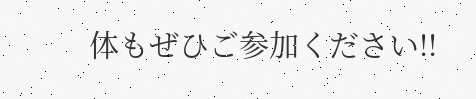体もぜひご参加ください!!